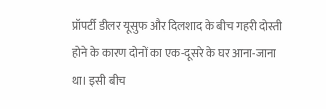प्रॉपर्टी डीलर यूसुफ और दिलशाद के बीच गहरी दोस्ती होने के कारण दोनों का एक-दूसरे के घर आना-जाना था। इसी बीच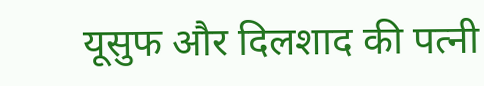यूसुफ और दिलशाद की पत्नी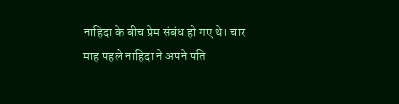नाहिदा के बीच प्रेम संबंध हो गए थे। चार माह पहले नाहिदा ने अपने पति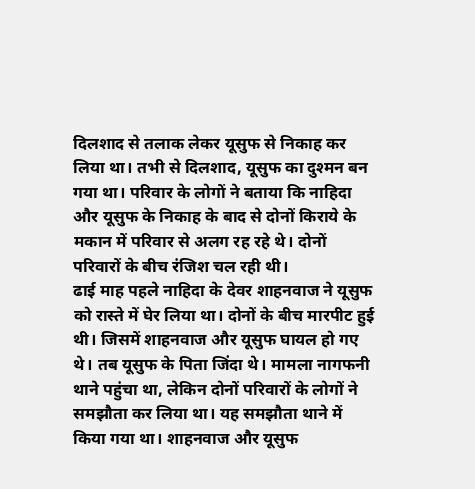दिलशाद से तलाक लेकर यूसुफ से निकाह कर लिया था। तभी से दिलशाद, यूसुफ का दुश्मन बन गया था। परिवार के लोगों ने बताया कि नाहिदा और यूसुफ के निकाह के बाद से दोनों किराये के मकान में परिवार से अलग रह रहे थे। दोनों परिवारों के बीच रंजिश चल रही थी।
ढाई माह पहले नाहिदा के देवर शाहनवाज ने यूसुफ को रास्ते में घेर लिया था। दोनों के बीच मारपीट हुई थी। जिसमें शाहनवाज और यूसुफ घायल हो गए थे। तब यूसुफ के पिता जिंदा थे। मामला नागफनी थाने पहुंचा था, लेकिन दोनों परिवारों के लोगों ने समझौता कर लिया था। यह समझौता थाने में किया गया था। शाहनवाज और यूसुफ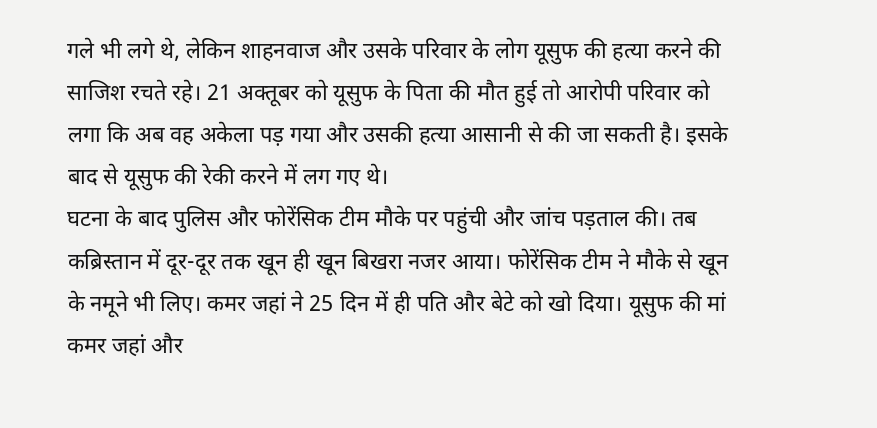गले भी लगे थे, लेकिन शाहनवाज और उसके परिवार के लोग यूसुफ की हत्या करने की साजिश रचते रहे। 21 अक्तूबर को यूसुफ के पिता की मौत हुई तो आरोपी परिवार को लगा कि अब वह अकेला पड़ गया और उसकी हत्या आसानी से की जा सकती है। इसके बाद से यूसुफ की रेकी करने में लग गए थे।
घटना के बाद पुलिस और फोरेंसिक टीम मौके पर पहुंची और जांच पड़ताल की। तब कब्रिस्तान में दूर-दूर तक खून ही खून बिखरा नजर आया। फोरेंसिक टीम ने मौके से खून के नमूने भी लिए। कमर जहां ने 25 दिन में ही पति और बेटे को खो दिया। यूसुफ की मां कमर जहां और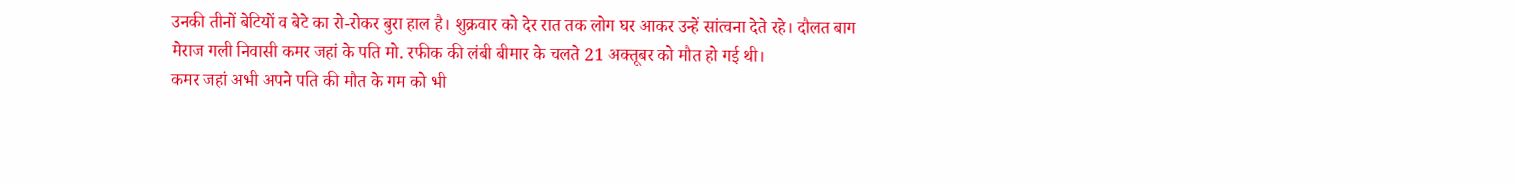उनकी तीनों बेटियों व बेटे का रो-रोकर बुरा हाल है। शुक्रवार को देर रात तक लोग घर आकर उन्हें सांत्वना देते रहे। दौलत बाग मेराज गली निवासी कमर जहां के पति मो. रफीक की लंबी बीमार के चलते 21 अक्तूबर को मौत हो गई थी।
कमर जहां अभी अपने पति की मौत के गम को भी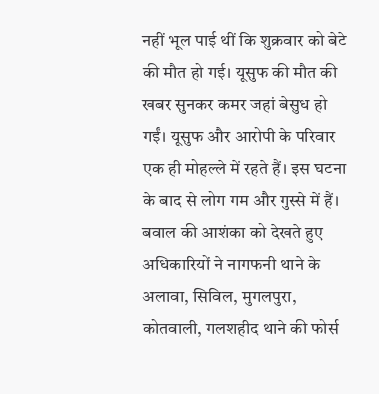नहीं भूल पाई थीं कि शुक्रवार को बेटे की मौत हो गई। यूसुफ की मौत की खबर सुनकर कमर जहां बेसुध हो गईं। यूसुफ और आरोपी के परिवार एक ही मोहल्ले में रहते हैं। इस घटना के बाद से लोग गम और गुस्से में हैं। बवाल की आशंका को देखते हुए अधिकारियों ने नागफनी थाने के अलावा, सिविल, मुगलपुरा, कोतवाली, गलशहीद थाने की फोर्स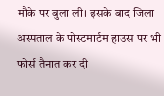मौके पर बुला ली। इसके बाद जिला अस्पताल के पोस्टमार्टम हाउस पर भी फोर्स तैनात कर दी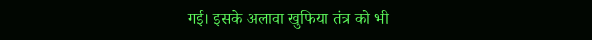गई। इसके अलावा खुफिया तंत्र को भी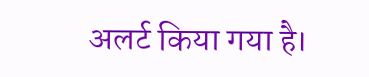अलर्ट किया गया है।